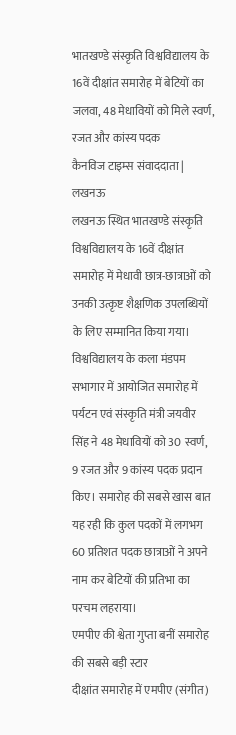भातखण्डे संस्कृति विश्वविद्यालय के 16वें दीक्षांत समारोह में बेटियों का जलवा, 48 मेधावियों को मिले स्वर्ण, रजत और कांस्य पदक
कैनविज टाइम्स संवाददाता | लखनऊ
लखनऊ स्थित भातखण्डे संस्कृति विश्वविद्यालय के 16वें दीक्षांत समारोह में मेधावी छात्र-छात्राओं को उनकी उत्कृष्ट शैक्षणिक उपलब्धियों के लिए सम्मानित किया गया। विश्वविद्यालय के कला मंडपम सभागार में आयोजित समारोह में पर्यटन एवं संस्कृति मंत्री जयवीर सिंह ने 48 मेधावियों को 30 स्वर्ण, 9 रजत और 9 कांस्य पदक प्रदान किए। समारोह की सबसे खास बात यह रही कि कुल पदकों में लगभग 60 प्रतिशत पदक छात्राओं ने अपने नाम कर बेटियों की प्रतिभा का परचम लहराया।
एमपीए की श्वेता गुप्ता बनीं समारोह की सबसे बड़ी स्टार
दीक्षांत समारोह में एमपीए (संगीत)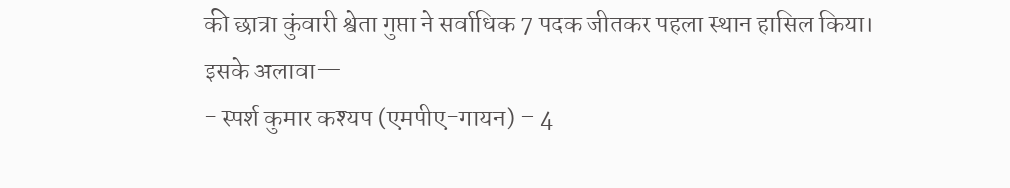की छात्रा कुंवारी श्वेता गुप्ता ने सर्वाधिक 7 पदक जीतकर पहला स्थान हासिल किया।
इसके अलावा—
- स्पर्श कुमार कश्यप (एमपीए-गायन) – 4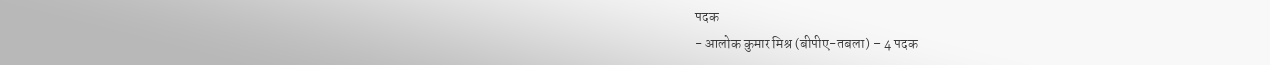पदक
- आलोक कुमार मिश्र (बीपीए-तबला) – 4 पदक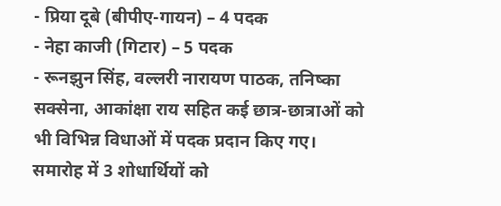- प्रिया दूबे (बीपीए-गायन) – 4 पदक
- नेहा काजी (गिटार) – 5 पदक
- रूनझुन सिंह, वल्लरी नारायण पाठक, तनिष्का सक्सेना, आकांक्षा राय सहित कई छात्र-छात्राओं को भी विभिन्न विधाओं में पदक प्रदान किए गए।
समारोह में 3 शोधार्थियों को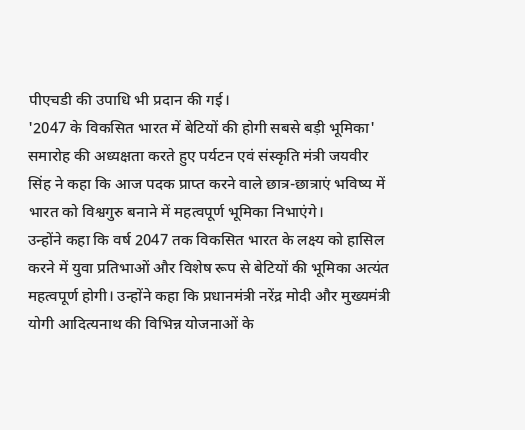पीएचडी की उपाधि भी प्रदान की गई।
'2047 के विकसित भारत में बेटियों की होगी सबसे बड़ी भूमिका'
समारोह की अध्यक्षता करते हुए पर्यटन एवं संस्कृति मंत्री जयवीर सिंह ने कहा कि आज पदक प्राप्त करने वाले छात्र-छात्राएं भविष्य में भारत को विश्वगुरु बनाने में महत्वपूर्ण भूमिका निभाएंगे।
उन्होंने कहा कि वर्ष 2047 तक विकसित भारत के लक्ष्य को हासिल करने में युवा प्रतिभाओं और विशेष रूप से बेटियों की भूमिका अत्यंत महत्वपूर्ण होगी। उन्होंने कहा कि प्रधानमंत्री नरेंद्र मोदी और मुख्यमंत्री योगी आदित्यनाथ की विभिन्न योजनाओं के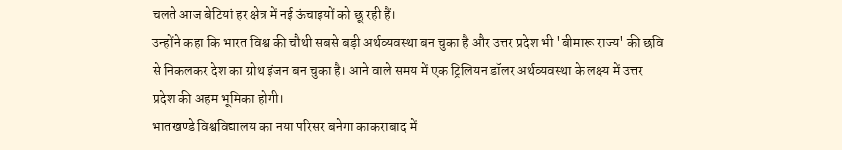चलते आज बेटियां हर क्षेत्र में नई ऊंचाइयों को छू रही हैं।
उन्होंने कहा कि भारत विश्व की चौथी सबसे बड़ी अर्थव्यवस्था बन चुका है और उत्तर प्रदेश भी 'बीमारू राज्य' की छवि से निकलकर देश का ग्रोथ इंजन बन चुका है। आने वाले समय में एक ट्रिलियन डॉलर अर्थव्यवस्था के लक्ष्य में उत्तर प्रदेश की अहम भूमिका होगी।
भातखण्डे विश्वविद्यालय का नया परिसर बनेगा काकराबाद में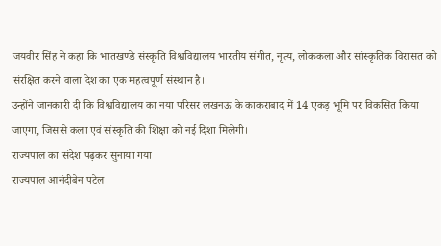जयवीर सिंह ने कहा कि भातखण्डे संस्कृति विश्वविद्यालय भारतीय संगीत, नृत्य, लोककला और सांस्कृतिक विरासत को संरक्षित करने वाला देश का एक महत्वपूर्ण संस्थान है।
उन्होंने जानकारी दी कि विश्वविद्यालय का नया परिसर लखनऊ के काकराबाद में 14 एकड़ भूमि पर विकसित किया जाएगा, जिससे कला एवं संस्कृति की शिक्षा को नई दिशा मिलेगी।
राज्यपाल का संदेश पढ़कर सुनाया गया
राज्यपाल आनंदीबेन पटेल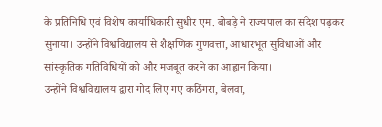के प्रतिनिधि एवं विशेष कार्याधिकारी सुधीर एम. बोबड़े ने राज्यपाल का संदेश पढ़कर सुनाया। उन्होंने विश्वविद्यालय से शैक्षणिक गुणवत्ता, आधारभूत सुविधाओं और सांस्कृतिक गतिविधियों को और मजबूत करने का आह्वान किया।
उन्होंने विश्वविद्यालय द्वारा गोद लिए गए कठिंगरा, बेलवा,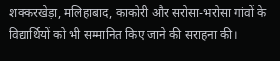शक्करखेड़ा, मलिहाबाद, काकोरी और सरोसा-भरोसा गांवों के विद्यार्थियों को भी सम्मानित किए जाने की सराहना की।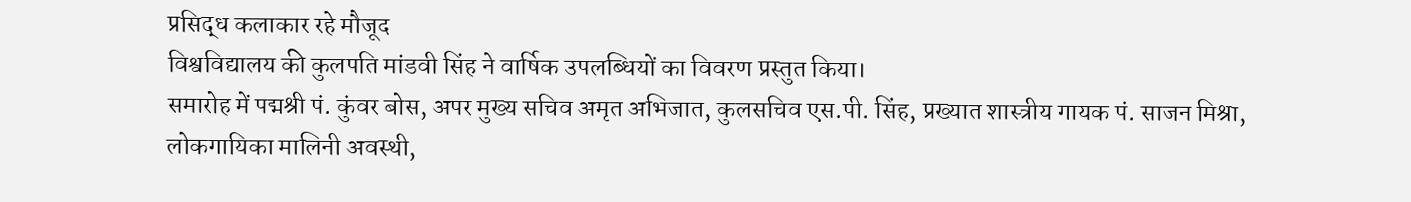प्रसिद्ध कलाकार रहे मौजूद
विश्वविद्यालय की कुलपति मांडवी सिंह ने वार्षिक उपलब्धियों का विवरण प्रस्तुत किया।
समारोह में पद्मश्री पं. कुंवर बोस, अपर मुख्य सचिव अमृत अभिजात, कुलसचिव एस.पी. सिंह, प्रख्यात शास्त्रीय गायक पं. साजन मिश्रा, लोकगायिका मालिनी अवस्थी,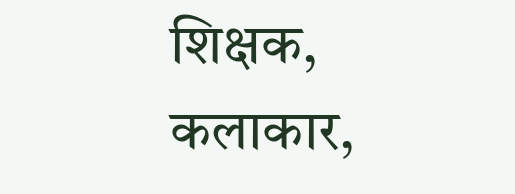शिक्षक, कलाकार,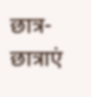छात्र-छात्राएं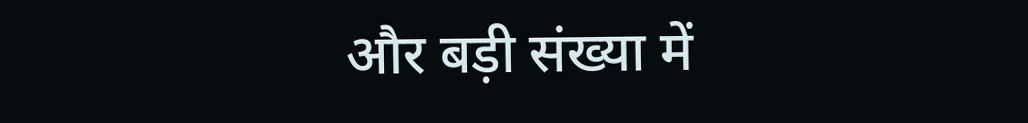और बड़ी संख्या में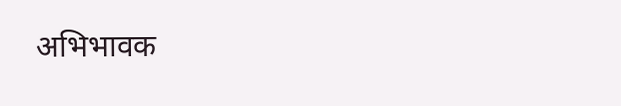अभिभावक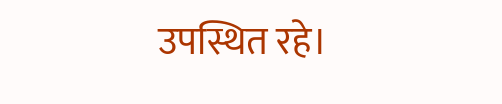उपस्थित रहे।